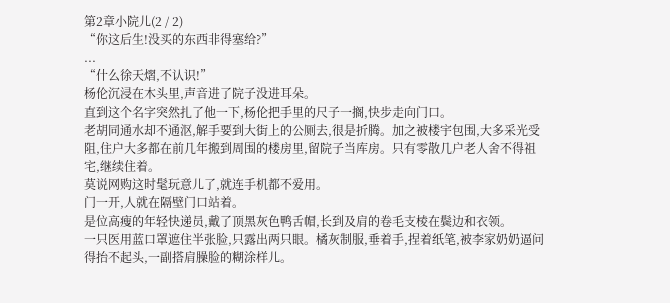第2章小院儿(2 / 2)
“你这后生!没买的东西非得塞给?”
...
“什么徐天熠,不认识!”
杨伦沉浸在木头里,声音进了院子没进耳朵。
直到这个名字突然扎了他一下,杨伦把手里的尺子一搁,快步走向门口。
老胡同通水却不通沤,解手要到大街上的公厕去,很是折腾。加之被楼宇包围,大多采光受阻,住户大多都在前几年搬到周围的楼房里,留院子当库房。只有零散几户老人舍不得祖宅,继续住着。
莫说网购这时髦玩意儿了,就连手机都不爱用。
门一开,人就在隔壁门口站着。
是位高瘦的年轻快递员,戴了顶黑灰色鸭舌帽,长到及肩的卷毛支棱在鬓边和衣领。
一只医用蓝口罩遮住半张脸,只露出两只眼。橘灰制服,垂着手,捏着纸笔,被李家奶奶逼问得抬不起头,一副搭肩臊脸的糊涂样儿。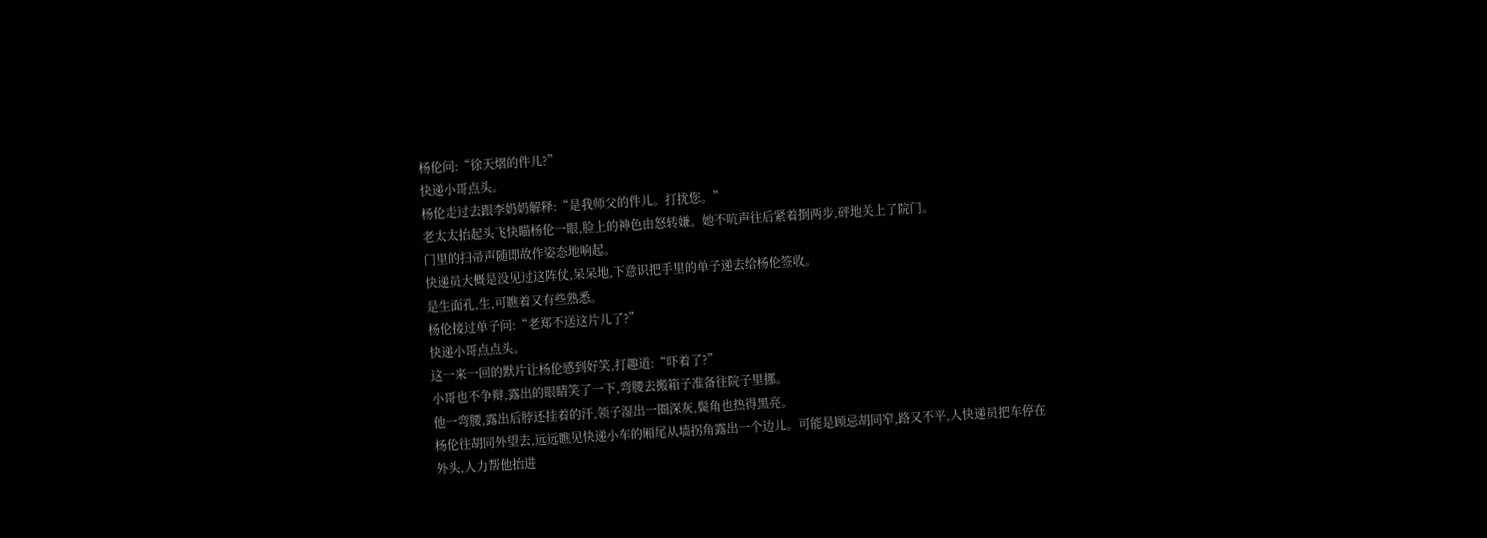杨伦问:“徐天熠的件儿?”
快递小哥点头。
杨伦走过去跟李奶奶解释:“是我师父的件儿。打扰您。”
老太太抬起头飞快瞄杨伦一眼,脸上的神色由怒转嫌。她不吭声往后紧着捯两步,砰地关上了院门。
门里的扫帚声随即故作姿态地响起。
快递员大概是没见过这阵仗,呆呆地,下意识把手里的单子递去给杨伦签收。
是生面孔,生,可瞧着又有些熟悉。
杨伦接过单子问:“老郑不送这片儿了?”
快递小哥点点头。
这一来一回的默片让杨伦感到好笑,打趣道:“吓着了?”
小哥也不争辩,露出的眼睛笑了一下,弯腰去搬箱子准备往院子里挪。
他一弯腰,露出后脖还挂着的汗,领子湿出一圈深灰,鬓角也热得黑亮。
杨伦往胡同外望去,远远瞧见快递小车的厢尾从墙拐角露出一个边儿。可能是顾忌胡同窄,路又不平,人快递员把车停在外头,人力帮他抬进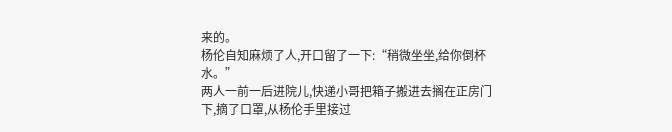来的。
杨伦自知麻烦了人,开口留了一下:“稍微坐坐,给你倒杯水。”
两人一前一后进院儿,快递小哥把箱子搬进去搁在正房门下,摘了口罩,从杨伦手里接过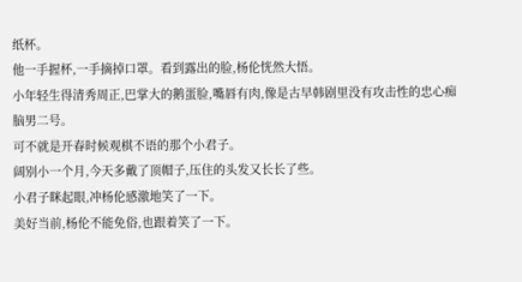纸杯。
他一手握杯,一手摘掉口罩。看到露出的脸,杨伦恍然大悟。
小年轻生得清秀周正,巴掌大的鹅蛋脸,嘴唇有肉,像是古早韩剧里没有攻击性的忠心痴脑男二号。
可不就是开春时候观棋不语的那个小君子。
阔别小一个月,今天多戴了顶帽子,压住的头发又长长了些。
小君子眯起眼,冲杨伦感激地笑了一下。
美好当前,杨伦不能免俗,也跟着笑了一下。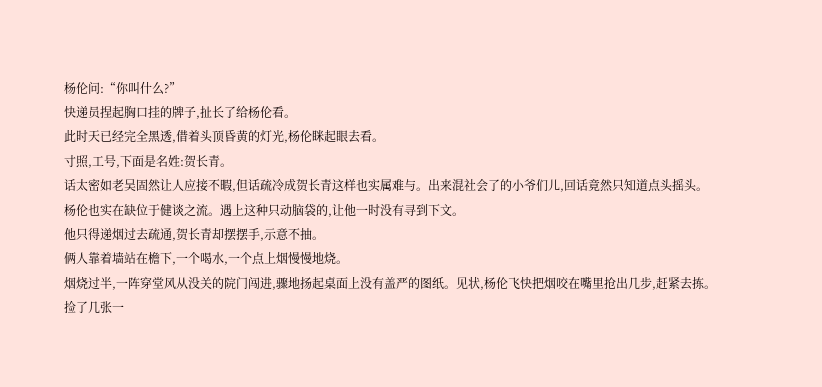杨伦问:“你叫什么?”
快递员捏起胸口挂的牌子,扯长了给杨伦看。
此时天已经完全黑透,借着头顶昏黄的灯光,杨伦眯起眼去看。
寸照,工号,下面是名姓:贺长青。
话太密如老吴固然让人应接不暇,但话疏冷成贺长青这样也实属难与。出来混社会了的小爷们儿,回话竟然只知道点头摇头。
杨伦也实在缺位于健谈之流。遇上这种只动脑袋的,让他一时没有寻到下文。
他只得递烟过去疏通,贺长青却摆摆手,示意不抽。
俩人靠着墙站在檐下,一个喝水,一个点上烟慢慢地烧。
烟烧过半,一阵穿堂风从没关的院门闯进,骤地扬起桌面上没有盖严的图纸。见状,杨伦飞快把烟咬在嘴里抢出几步,赶紧去拣。
捡了几张一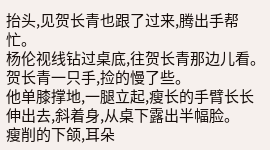抬头,见贺长青也跟了过来,腾出手帮忙。
杨伦视线钻过桌底,往贺长青那边儿看。
贺长青一只手,捡的慢了些。
他单膝撑地,一腿立起,瘦长的手臂长长伸出去,斜着身,从桌下露出半幅脸。
瘦削的下颌,耳朵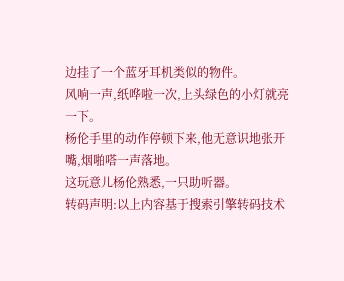边挂了一个蓝牙耳机类似的物件。
风响一声,纸哗啦一次,上头绿色的小灯就亮一下。
杨伦手里的动作停顿下来,他无意识地张开嘴,烟啪嗒一声落地。
这玩意儿杨伦熟悉,一只助听器。
转码声明:以上内容基于搜索引擎转码技术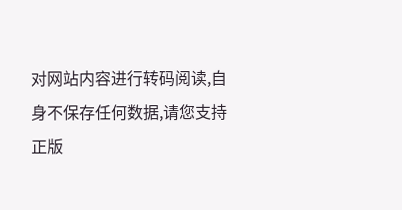对网站内容进行转码阅读,自身不保存任何数据,请您支持正版